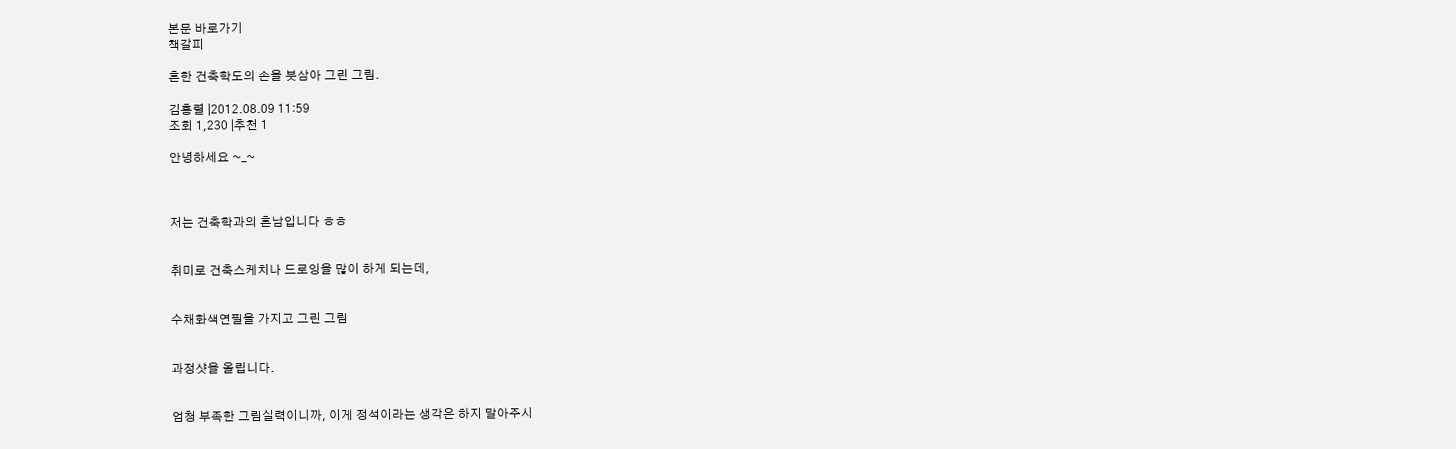본문 바로가기
책갈피

흔한 건축학도의 손을 붓삼아 그린 그림.

김홍렬 |2012.08.09 11:59
조회 1,230 |추천 1

안녕하세요 ~_~



저는 건축학과의 흔남입니다 ㅎㅎ


취미로 건축스케치나 드로잉을 많이 하게 되는데,


수채화색연필을 가지고 그린 그림


과정샷을 올립니다.


엄청 부족한 그림실력이니까, 이게 정석이라는 생각은 하지 말아주시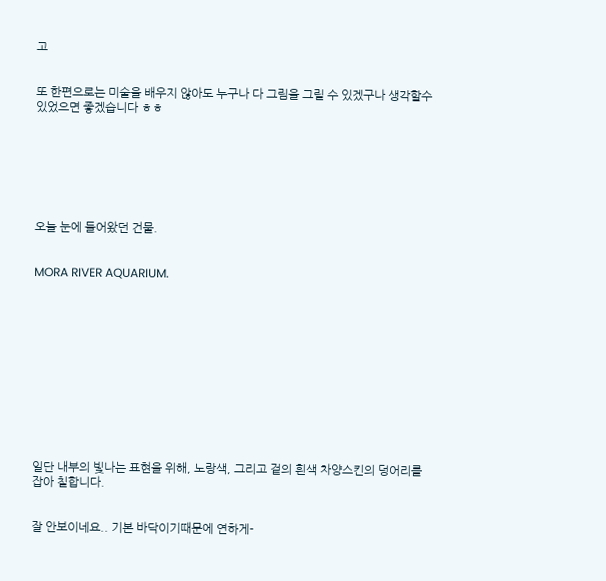고


또 한편으로는 미술을 배우지 않아도 누구나 다 그림을 그릴 수 있겠구나 생각할수 있었으면 좋겠습니다 ㅎㅎ







오늘 눈에 들어왔던 건물.


MORA RIVER AQUARIUM.












일단 내부의 빛나는 표현을 위해, 노랑색, 그리고 겉의 흰색 차양스킨의 덩어리를 잡아 칠합니다.


잘 안보이네요.. 기본 바닥이기때문에 연하게-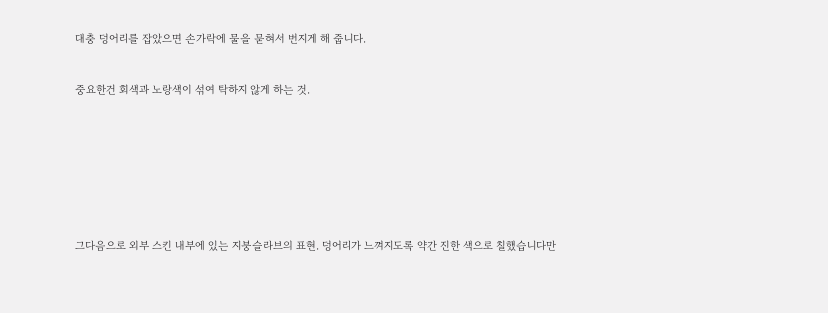대충 덩어리를 잡았으면 손가락에 물을 묻혀서 번지게 해 줍니다.


중요한건 회색과 노랑색이 섞여 탁하지 않게 하는 것.








그다음으로 외부 스킨 내부에 있는 지붕슬라브의 표현. 덩어리가 느껴지도록 약간 진한 색으로 칠했습니다만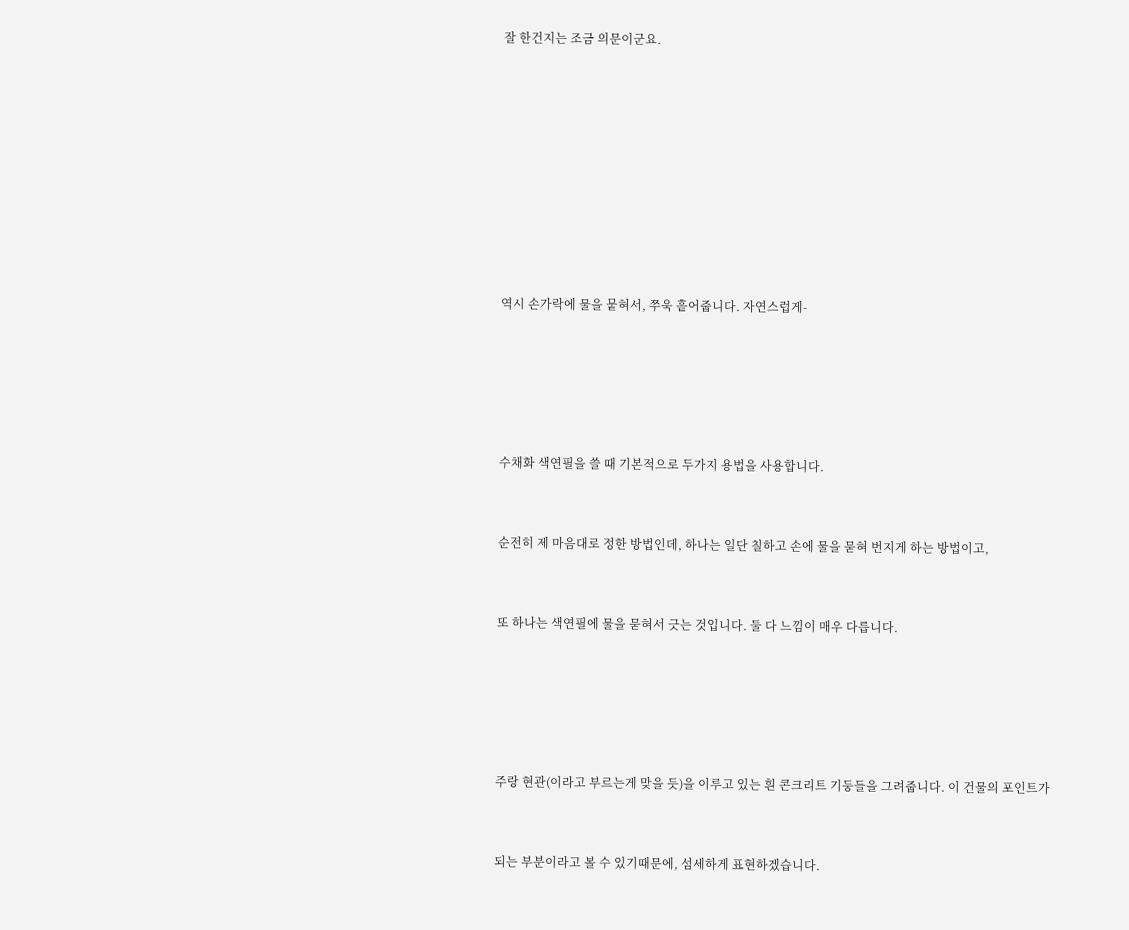잘 한건지는 조금 의문이군요.









역시 손가락에 물을 뭍혀서, 쭈욱 흩어줍니다. 자연스럽게-





수채화 색연필을 쓸 때 기본적으로 두가지 용법을 사용합니다.


순전히 제 마음대로 정한 방법인데, 하나는 일단 칠하고 손에 물을 묻혀 번지게 하는 방법이고,


또 하나는 색연필에 물을 묻혀서 긋는 것입니다. 둘 다 느낌이 매우 다릅니다.





주랑 현관(이라고 부르는게 맞을 듯)을 이루고 있는 흰 콘크리트 기둥들을 그려줍니다. 이 건물의 포인트가


되는 부분이라고 볼 수 있기때문에, 섬세하게 표현하겠습니다.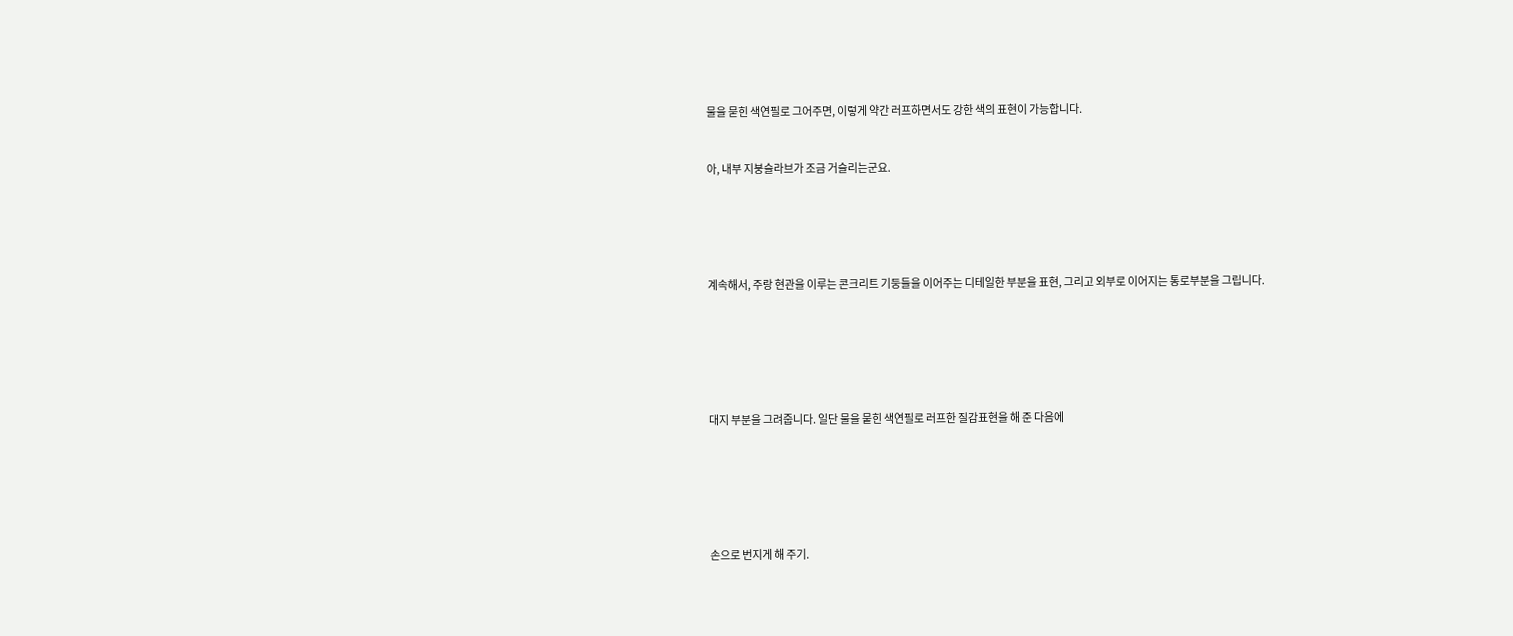물을 묻힌 색연필로 그어주면, 이렇게 약간 러프하면서도 강한 색의 표현이 가능합니다.


아, 내부 지붕슬라브가 조금 거슬리는군요.





계속해서, 주랑 현관을 이루는 콘크리트 기둥들을 이어주는 디테일한 부분을 표현, 그리고 외부로 이어지는 통로부분을 그립니다.






대지 부분을 그려줍니다. 일단 물을 뭍힌 색연필로 러프한 질감표현을 해 준 다음에






손으로 번지게 해 주기.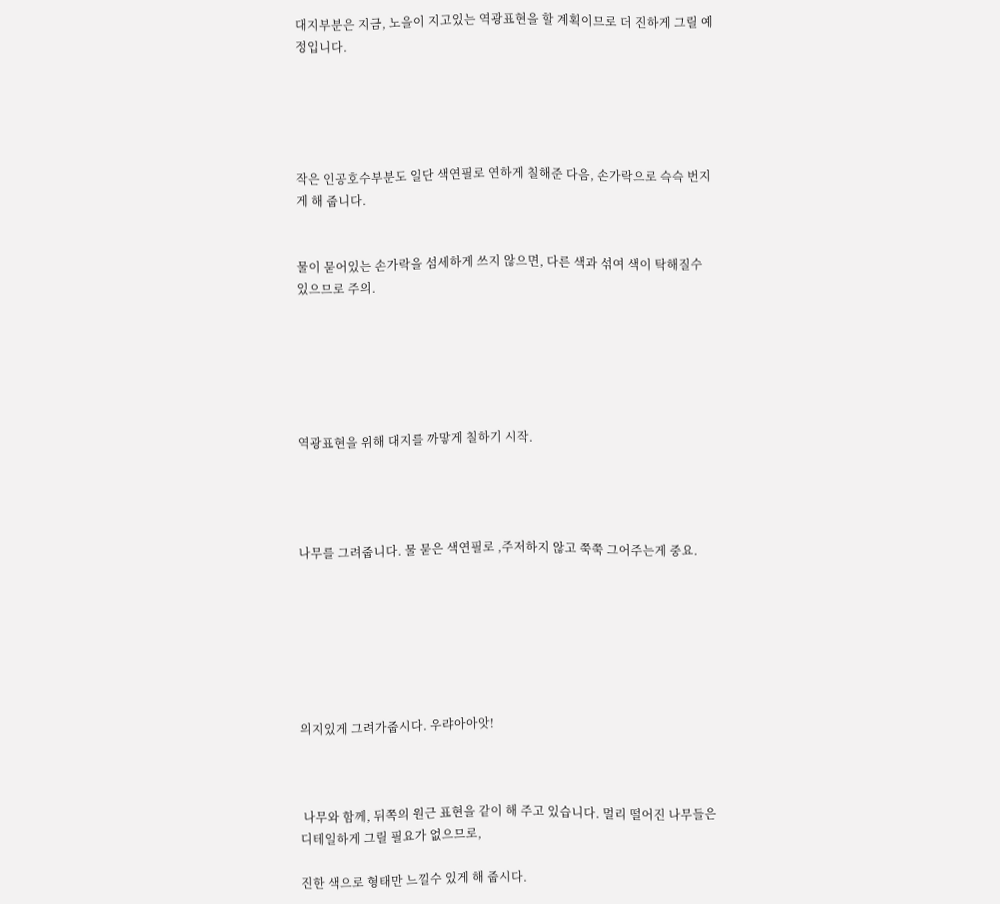대지부분은 지금, 노을이 지고있는 역광표현을 할 계획이므로 더 진하게 그릴 예정입니다.





작은 인공호수부분도 일단 색연필로 연하게 칠해준 다음, 손가락으로 슥슥 번지게 해 줍니다.


물이 묻어있는 손가락을 섬세하게 쓰지 않으면, 다른 색과 섞여 색이 탁해질수 있으므로 주의.






역광표현을 위해 대지를 까맣게 칠하기 시작.




나무를 그려줍니다. 물 묻은 색연필로 ,주저하지 않고 쭉쭉 그어주는게 중요.







의지있게 그려가줍시다. 우랴아아앗!



 나무와 함께, 뒤쪽의 원근 표현을 같이 해 주고 있습니다. 멀리 떨어진 나무들은 디테일하게 그릴 필요가 없으므로,

진한 색으로 형태만 느낄수 있게 해 줍시다.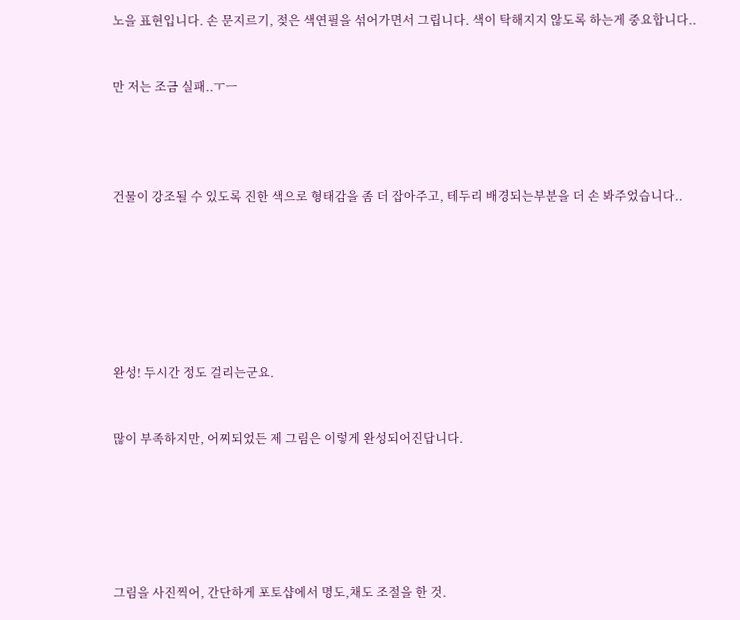노을 표현입니다. 손 문지르기, 젖은 색연필을 섞어가면서 그립니다. 색이 탁해지지 않도록 하는게 중요합니다..


만 저는 조금 실패..ㅜㅡ




건물이 강조될 수 있도록 진한 색으로 형태감을 좀 더 잡아주고, 테두리 배경되는부분을 더 손 봐주었습니다..







완성! 두시간 정도 걸리는군요.


많이 부족하지만, 어찌되었든 제 그림은 이렇게 완성되어진답니다.






그림을 사진찍어, 간단하게 포토샵에서 명도,채도 조절을 한 것.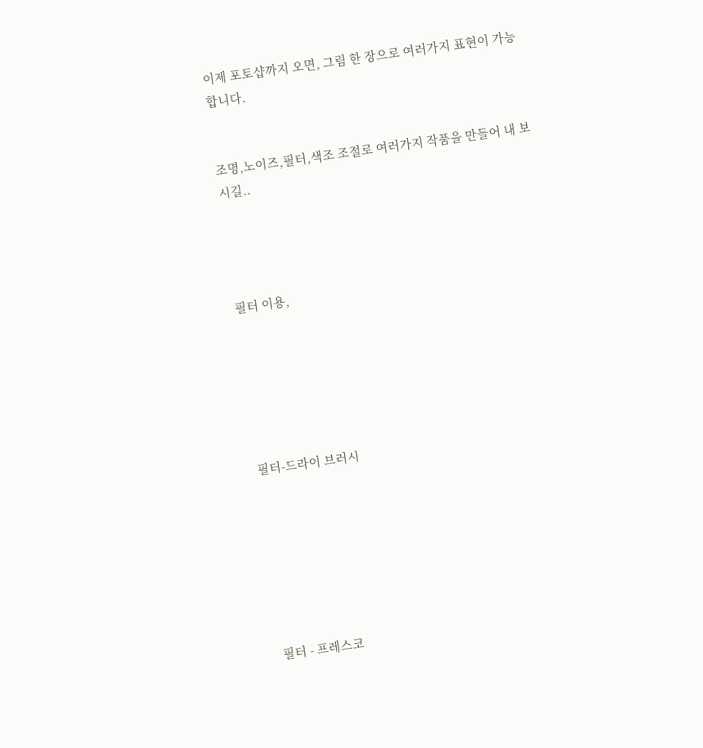이제 포토샵까지 오면, 그림 한 장으로 여러가지 표현이 가능합니다.


조명,노이즈,필터,색조 조절로 여러가지 작품을 만들어 내 보시길..




필터 이용,






필터-드라이 브러시







필터 - 프레스코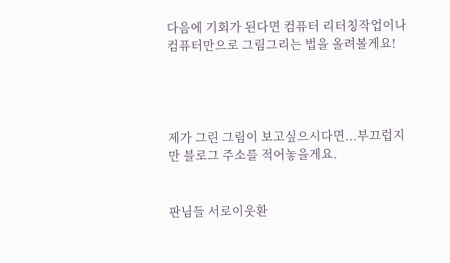다음에 기회가 된다면 컴퓨터 리터칭작업이나 컴퓨터만으로 그림그리는 법을 올려볼게요!




제가 그린 그림이 보고싶으시다면...부끄럽지만 블로그 주소를 적어놓을게요.


판님들 서로이웃환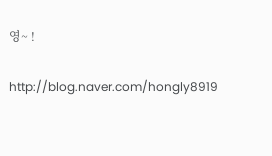영~ !

http://blog.naver.com/hongly8919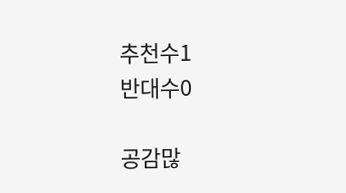추천수1
반대수0

공감많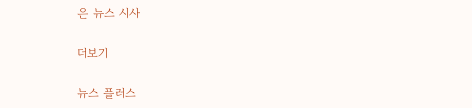은 뉴스 시사

더보기

뉴스 플러스